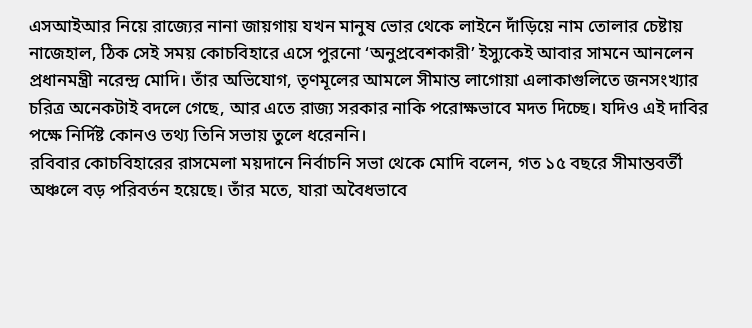এসআইআর নিয়ে রাজ্যের নানা জায়গায় যখন মানুষ ভোর থেকে লাইনে দাঁড়িয়ে নাম তোলার চেষ্টায় নাজেহাল, ঠিক সেই সময় কোচবিহারে এসে পুরনো ‘অনুপ্রবেশকারী’ ইস্যুকেই আবার সামনে আনলেন প্রধানমন্ত্রী নরেন্দ্র মোদি। তাঁর অভিযোগ, তৃণমূলের আমলে সীমান্ত লাগোয়া এলাকাগুলিতে জনসংখ্যার চরিত্র অনেকটাই বদলে গেছে, আর এতে রাজ্য সরকার নাকি পরোক্ষভাবে মদত দিচ্ছে। যদিও এই দাবির পক্ষে নির্দিষ্ট কোনও তথ্য তিনি সভায় তুলে ধরেননি।
রবিবার কোচবিহারের রাসমেলা ময়দানে নির্বাচনি সভা থেকে মোদি বলেন, গত ১৫ বছরে সীমান্তবর্তী অঞ্চলে বড় পরিবর্তন হয়েছে। তাঁর মতে, যারা অবৈধভাবে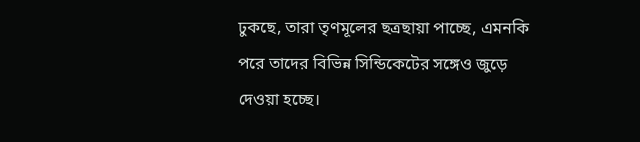ঢুকছে, তারা তৃণমূলের ছত্রছায়া পাচ্ছে, এমনকি পরে তাদের বিভিন্ন সিন্ডিকেটের সঙ্গেও জুড়ে দেওয়া হচ্ছে।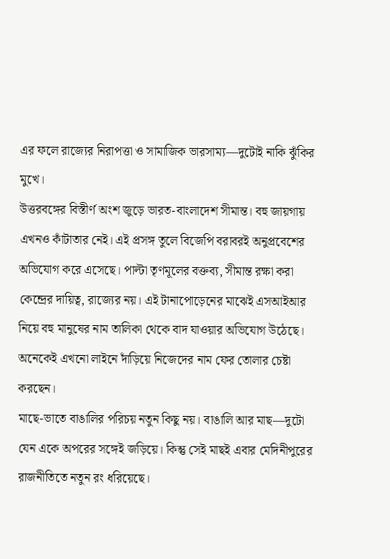এর ফলে রাজ্যের নিরাপত্তা ও সামাজিক ভারসাম্য—দুটোই নাকি ঝুঁকির মুখে।
উত্তরবঙ্গের বিস্তীর্ণ অংশ জুড়ে ভারত-বাংলাদেশ সীমান্ত। বহু জায়গায় এখনও কাঁটাতার নেই। এই প্রসঙ্গ তুলে বিজেপি বরাবরই অনুপ্রবেশের অভিযোগ করে এসেছে। পাল্টা তৃণমূলের বক্তব্য, সীমান্ত রক্ষা করা কেন্দ্রের দায়িত্ব, রাজ্যের নয়। এই টানাপোড়েনের মাঝেই এসআইআর নিয়ে বহু মানুষের নাম তালিকা থেকে বাদ যাওয়ার অভিযোগ উঠেছে। অনেকেই এখনো লাইনে দাঁড়িয়ে নিজেদের নাম ফের তোলার চেষ্টা করছেন।
মাছে-ভাতে বাঙালির পরিচয় নতুন কিছু নয়। বাঙালি আর মাছ—দুটো যেন একে অপরের সঙ্গেই জড়িয়ে। কিন্তু সেই মাছই এবার মেদিনীপুরের রাজনীতিতে নতুন রং ধরিয়েছে।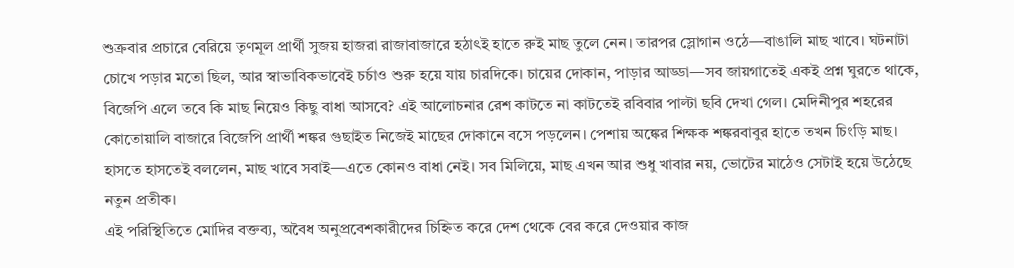শুক্রবার প্রচারে বেরিয়ে তৃণমূল প্রার্থী সুজয় হাজরা রাজাবাজারে হঠাৎই হাতে রুই মাছ তুলে নেন। তারপর স্লোগান ওঠে—বাঙালি মাছ খাবে। ঘটনাটা চোখে পড়ার মতো ছিল, আর স্বাভাবিকভাবেই চর্চাও শুরু হয়ে যায় চারদিকে। চায়ের দোকান, পাড়ার আড্ডা—সব জায়গাতেই একই প্রশ্ন ঘুরতে থাকে, বিজেপি এলে তবে কি মাছ নিয়েও কিছু বাধা আসবে? এই আলোচনার রেশ কাটতে না কাটতেই রবিবার পাল্টা ছবি দেখা গেল। মেদিনীপুর শহরের কোতোয়ালি বাজারে বিজেপি প্রার্থী শঙ্কর গুছাইত নিজেই মাছের দোকানে বসে পড়লেন। পেশায় অঙ্কের শিক্ষক শঙ্করবাবুর হাতে তখন চিংড়ি মাছ। হাসতে হাসতেই বললেন, মাছ খাবে সবাই—এতে কোনও বাধা নেই। সব মিলিয়ে, মাছ এখন আর শুধু খাবার নয়, ভোটের মাঠেও সেটাই হয়ে উঠেছে নতুন প্রতীক।
এই পরিস্থিতিতে মোদির বক্তব্য, অবৈধ অনুপ্রবেশকারীদের চিহ্নিত করে দেশ থেকে বের করে দেওয়ার কাজ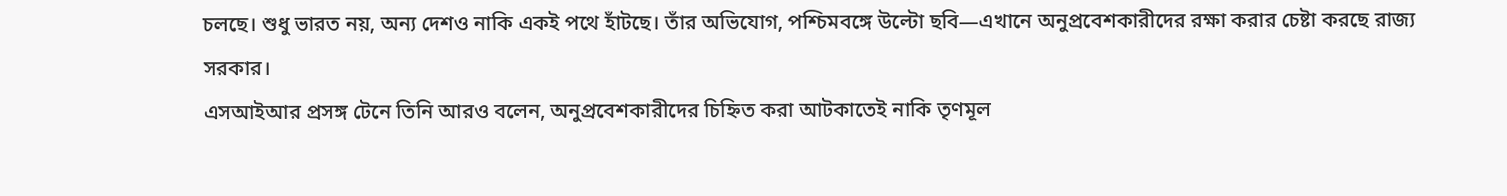চলছে। শুধু ভারত নয়, অন্য দেশও নাকি একই পথে হাঁটছে। তাঁর অভিযোগ, পশ্চিমবঙ্গে উল্টো ছবি—এখানে অনুপ্রবেশকারীদের রক্ষা করার চেষ্টা করছে রাজ্য সরকার।
এসআইআর প্রসঙ্গ টেনে তিনি আরও বলেন, অনুপ্রবেশকারীদের চিহ্নিত করা আটকাতেই নাকি তৃণমূল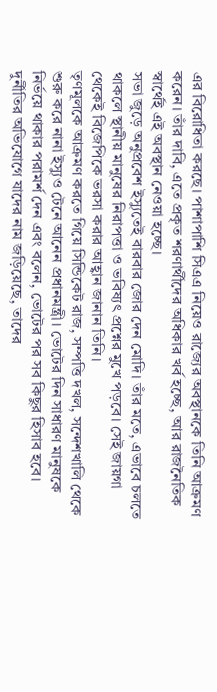এর বিরোধিতা করছে। পাশাপাশি সিএএ নিয়েও রাজ্যের অবস্থানকে তিনি আক্রমণ করেন। তাঁর দাবি, এতে প্রকৃত শরণার্থীদের অধিকার খর্ব হচ্ছে, আর রাজনৈতিক স্বার্থেই এই অবস্থান নেওয়া হচ্ছে।
সভা জুড়ে অনুপ্রবেশ ইস্যুতেই বারবার জোর দেন মোদি। তাঁর মতে, এভাবে চলতে থাকলে স্থানীয় মানুষের নিরাপত্তা ও ভবিষ্যৎ প্রশ্নের মুখে পড়বে। সেই জায়গা থেকেই বিজেপিকে ভরসা করার আহ্বান জানান তিনি।
তৃণমূলকে আক্রমণ করতে গিয়ে সিন্ডিকেট রাজ, সম্পত্তি দখল, সন্দেশখালি থেকে শুরু করে নানা ইস্যুও টেনে আনেন প্রধানমন্ত্রী। ভোটের দিন সাধারণ মানুষকে নির্ভয়ে থাকার পরামর্শ দেন এবং বলেন, ভোটের পর সব কিছুর হিসাব হবে। দুর্নীতির অভিযোগে যাদের নাম জড়িয়েছে, তাদের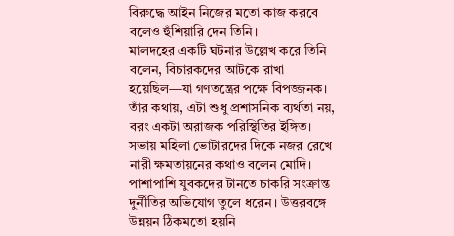বিরুদ্ধে আইন নিজের মতো কাজ করবে বলেও হুঁশিয়ারি দেন তিনি।
মালদহের একটি ঘটনার উল্লেখ করে তিনি বলেন, বিচারকদের আটকে রাখা হয়েছিল—যা গণতন্ত্রের পক্ষে বিপজ্জনক। তাঁর কথায়, এটা শুধু প্রশাসনিক ব্যর্থতা নয়, বরং একটা অরাজক পরিস্থিতির ইঙ্গিত।
সভায় মহিলা ভোটারদের দিকে নজর রেখে নারী ক্ষমতায়নের কথাও বলেন মোদি। পাশাপাশি যুবকদের টানতে চাকরি সংক্রান্ত দুর্নীতির অভিযোগ তুলে ধরেন। উত্তরবঙ্গে উন্নয়ন ঠিকমতো হয়নি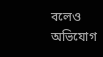বলেও অভিযোগ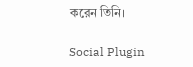করেন তিনি।

Social Plugin